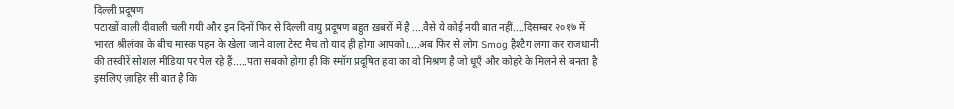दिल्ली प्रदूषण
पटाखों वाली दीवाली चली गयी और इन दिनों फिर से दिल्ली वायु प्रदूषण बहुत ख़बरों में है ....वैसे ये कोई नयी बात नहीं....दिसम्बर २०१७ में भारत श्रीलंका के बीच मास्क पहन के खेला जाने वाला टेस्ट मैच तो याद ही होगा आपको।....अब फिर से लोग Smog हैश्टैग लगा कर राजधानी की तस्वीरें सोशल मीडिया पर पेल रहे हैं.....पता सबको होगा ही कि स्मॉग प्रदूषित हवा का वो मिश्रण है जो धूएँ और कोहरे के मिलने से बनता है इसलिए ज़ाहिर सी बात है कि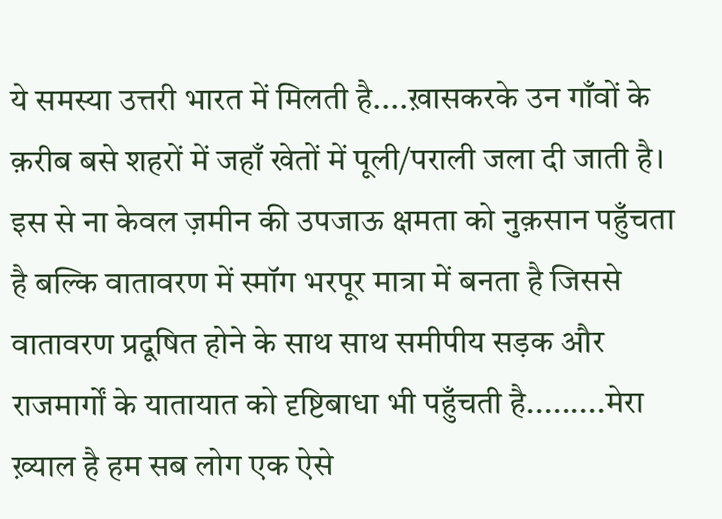ये समस्या उत्तरी भारत में मिलती है....ख़ासकरके उन गाँवों के क़रीब बसे शहरों में जहाँ खेतों में पूली/पराली जला दी जाती है। इस से ना केवल ज़मीन की उपजाऊ क्षमता को नुक़सान पहुँचता है बल्कि वातावरण में स्मॉग भरपूर मात्रा में बनता है जिससे वातावरण प्रदूषित होने के साथ साथ समीपीय सड़क और राजमार्गों के यातायात को दृष्टिबाधा भी पहुँचती है.........मेरा ख़्याल है हम सब लोग एक ऐसे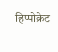हिप्पोक्रेट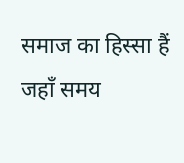समाज का हिस्सा हैं जहाँ समय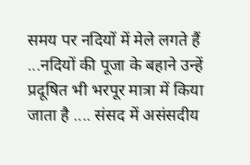समय पर नदियों में मेले लगते हैं ...नदियों की पूजा के बहाने उन्हें प्रदूषित भी भरपूर मात्रा में किया जाता है .... संसद में असंसदीय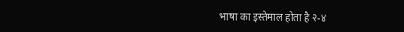भाषा का इस्तेमाल होता है २-४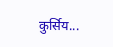कुर्सिय...